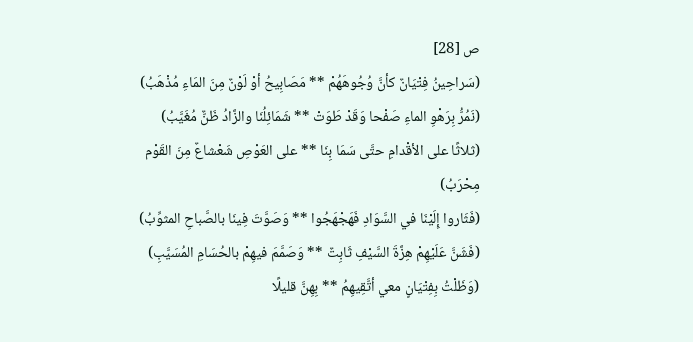ص [28]
(سَراحِينُ فِتْيَانٌ كأنَّ وُجُوهَهُمْ ** مَصَابِيحُ أوْ لَوْنٌ مِنَ المَاءِ مُذْهَبُ)
(نَمُرُّ بِرَهْوِ الماءِ صَفْحا وَقَدْ طَوَتْ ** شَمَائِلُنَا والزَّادُ ظَنٌّ مُغَيَّبُ)
(ثلاثًا على الأقْدامِ حتَّى سَمَا بِنَا ** على العَوْصِ شَعْشاعٌ مِنَ القَوْم مِحْرَبُ)
(فَثَاروا إِلَيْنَا في السَّوَادِ فَهَجْهَجُوا ** وَصَوَّتَ فِينَا بالصَّباحِ المثوِّبُ)
(فَشَنَّ عَلَيْهِمْ هِزَّةَ السَّيْفِ ثَابِتٌ ** وَصَمَّمَ فيهِمْ بالحُسَامِ المُسَيَّبِ)
(وَظَلْتُ بِفِتْيَانٍ معي أتَّقِيهِمُ ** بِهِنَّ قليلًا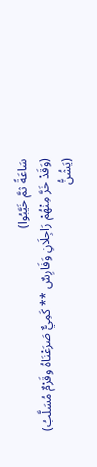سَاعَةً ثمَّ خَيَّبُوا)
(وَقَدْ خَرَّ مِنْهُمْ رَاجِلَانِ وَفَارِسٌ ** كَمِيٌّ صَرَعْنَاهُ وقَرْمٌ مُسَلَّبُ)
(يَشُنُّ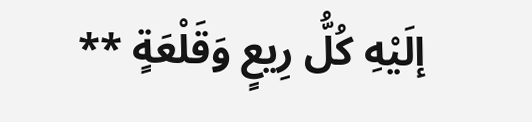إلَيْهِ كُلُّ رِيعٍ وَقَلْعَةٍ **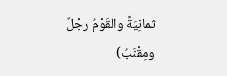ثمانِيَةً والقَوْمُ رجْلٌ ومِقْنَبُ)